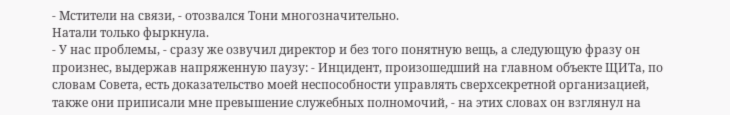- Мстители на связи, - отозвался Тони многозначительно.
Натали только фыркнула.
- У нас проблемы, - сразу же озвучил директор и без того понятную вещь, а следующую фразу он произнес, выдержав напряженную паузу: - Инцидент, произошедший на главном объекте ЩИТа, по словам Совета, есть доказательство моей неспособности управлять сверхсекретной организацией, также они приписали мне превышение служебных полномочий, - на этих словах он взглянул на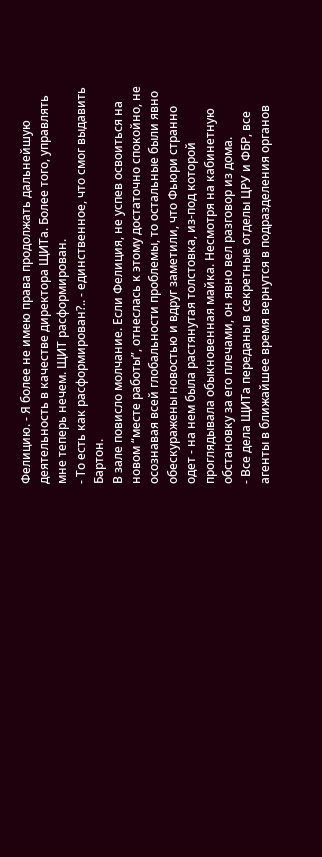Фелицию. - Я более не имею права продолжать дальнейшую деятельность в качестве директора ЩИТа. Более того, управлять мне теперь нечем. ЩИТ расформирован.
- То есть как расформирован?.. - единственное, что смог выдавить Бартон.
В зале повисло молчание. Если Фелиция, не успев освоиться на новом “месте работы”, отнеслась к этому достаточно спокойно, не осознавая всей глобальности проблемы, то остальные были явно обескуражены новостью и вдруг заметили, что Фьюри странно одет - на нем была растянутая толстовка, из-под которой проглядывала обыкновенная майка. Несмотря на кабинетную обстановку за его плечами, он явно вел разговор из дома.
- Все дела ЩИТа переданы в секретные отделы ЦРУ и ФБР, все агенты в ближайшее время вернутся в подразделения органов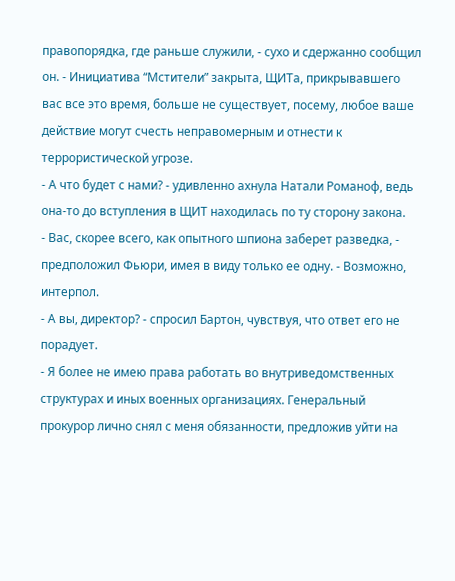правопорядка, где раньше служили, - сухо и сдержанно сообщил он. - Инициатива “Мстители” закрыта, ЩИТа, прикрывавшего вас все это время, больше не существует, посему, любое ваше действие могут счесть неправомерным и отнести к террористической угрозе.
- А что будет с нами? - удивленно ахнула Натали Романоф, ведь она-то до вступления в ЩИТ находилась по ту сторону закона.
- Вас, скорее всего, как опытного шпиона заберет разведка, - предположил Фьюри, имея в виду только ее одну. - Возможно, интерпол.
- А вы, директор? - спросил Бартон, чувствуя, что ответ его не порадует.
- Я более не имею права работать во внутриведомственных структурах и иных военных организациях. Генеральный прокурор лично снял с меня обязанности, предложив уйти на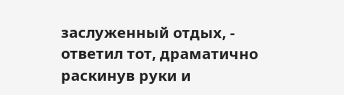заслуженный отдых, - ответил тот, драматично раскинув руки и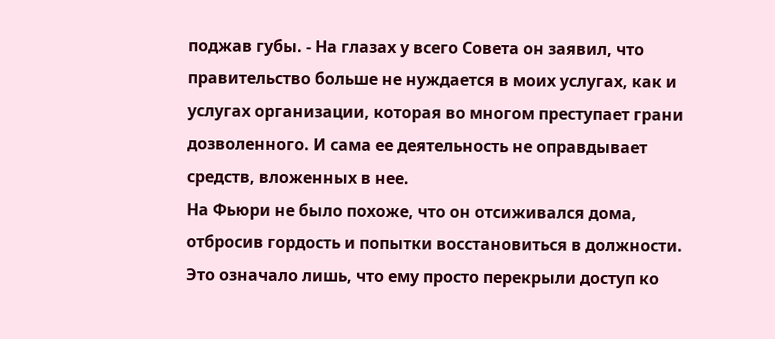поджав губы. - На глазах у всего Совета он заявил, что правительство больше не нуждается в моих услугах, как и услугах организации, которая во многом преступает грани дозволенного. И сама ее деятельность не оправдывает средств, вложенных в нее.
На Фьюри не было похоже, что он отсиживался дома, отбросив гордость и попытки восстановиться в должности. Это означало лишь, что ему просто перекрыли доступ ко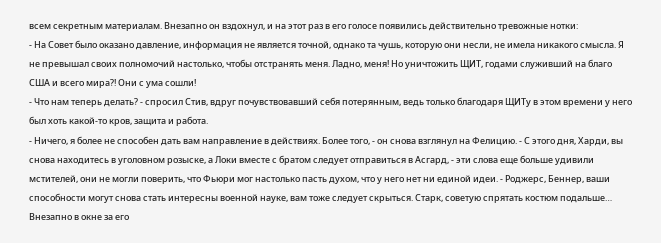всем секретным материалам. Внезапно он вздохнул, и на этот раз в его голосе появились действительно тревожные нотки:
- На Совет было оказано давление, информация не является точной, однако та чушь, которую они несли, не имела никакого смысла. Я не превышал своих полномочий настолько, чтобы отстранять меня. Ладно, меня! Но уничтожить ЩИТ, годами служивший на благо США и всего мира?! Они с ума сошли!
- Что нам теперь делать? - спросил Стив, вдруг почувствовавший себя потерянным, ведь только благодаря ЩИТу в этом времени у него был хоть какой-то кров, защита и работа.
- Ничего, я более не способен дать вам направление в действиях. Более того, - он снова взглянул на Фелицию. - С этого дня, Харди, вы снова находитесь в уголовном розыске, а Локи вместе с братом следует отправиться в Асгард, - эти слова еще больше удивили мстителей, они не могли поверить, что Фьюри мог настолько пасть духом, что у него нет ни единой идеи. - Роджерс, Беннер, ваши способности могут снова стать интересны военной науке, вам тоже следует скрыться. Старк, советую спрятать костюм подальше…
Внезапно в окне за его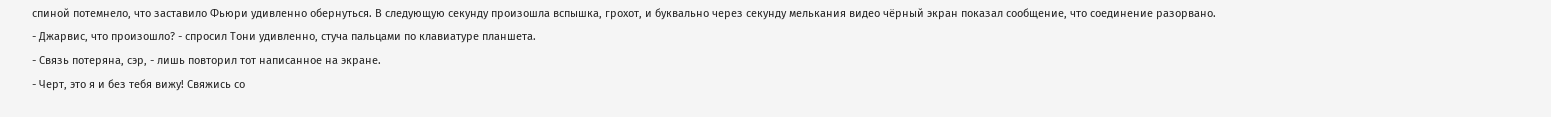спиной потемнело, что заставило Фьюри удивленно обернуться. В следующую секунду произошла вспышка, грохот, и буквально через секунду мелькания видео чёрный экран показал сообщение, что соединение разорвано.
- Джарвис, что произошло? - спросил Тони удивленно, стуча пальцами по клавиатуре планшета.
- Связь потеряна, сэр, - лишь повторил тот написанное на экране.
- Черт, это я и без тебя вижу! Свяжись со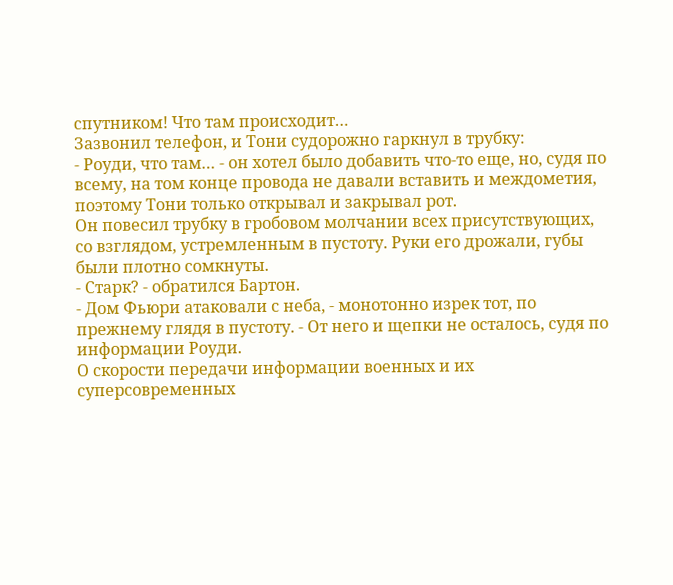спутником! Что там происходит…
Зазвонил телефон, и Тони судорожно гаркнул в трубку:
- Роуди, что там… - он хотел было добавить что-то еще, но, судя по всему, на том конце провода не давали вставить и междометия, поэтому Тони только открывал и закрывал рот.
Он повесил трубку в гробовом молчании всех присутствующих, со взглядом, устремленным в пустоту. Руки его дрожали, губы были плотно сомкнуты.
- Старк? - обратился Бартон.
- Дом Фьюри атаковали с неба, - монотонно изрек тот, по прежнему глядя в пустоту. - От него и щепки не осталось, судя по информации Роуди.
О скорости передачи информации военных и их суперсовременных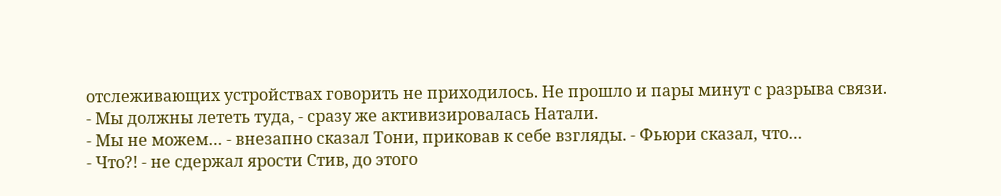отслеживающих устройствах говорить не приходилось. Не прошло и пары минут с разрыва связи.
- Мы должны лететь туда, - сразу же активизировалась Натали.
- Мы не можем… - внезапно сказал Тони, приковав к себе взгляды. - Фьюри сказал, что…
- Что?! - не сдержал ярости Стив, до этого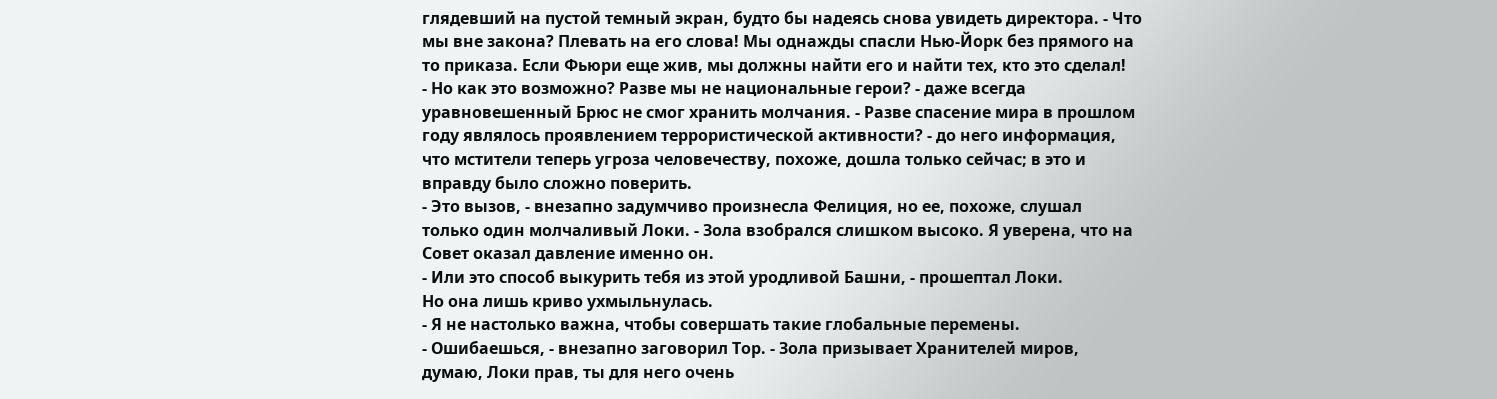глядевший на пустой темный экран, будто бы надеясь снова увидеть директора. - Что мы вне закона? Плевать на его слова! Мы однажды спасли Нью-Йорк без прямого на то приказа. Если Фьюри еще жив, мы должны найти его и найти тех, кто это сделал!
- Но как это возможно? Разве мы не национальные герои? - даже всегда уравновешенный Брюс не смог хранить молчания. - Разве спасение мира в прошлом году являлось проявлением террористической активности? - до него информация, что мстители теперь угроза человечеству, похоже, дошла только сейчас; в это и вправду было сложно поверить.
- Это вызов, - внезапно задумчиво произнесла Фелиция, но ее, похоже, слушал только один молчаливый Локи. - Зола взобрался слишком высоко. Я уверена, что на Совет оказал давление именно он.
- Или это способ выкурить тебя из этой уродливой Башни, - прошептал Локи.
Но она лишь криво ухмыльнулась.
- Я не настолько важна, чтобы совершать такие глобальные перемены.
- Ошибаешься, - внезапно заговорил Тор. - Зола призывает Хранителей миров, думаю, Локи прав, ты для него очень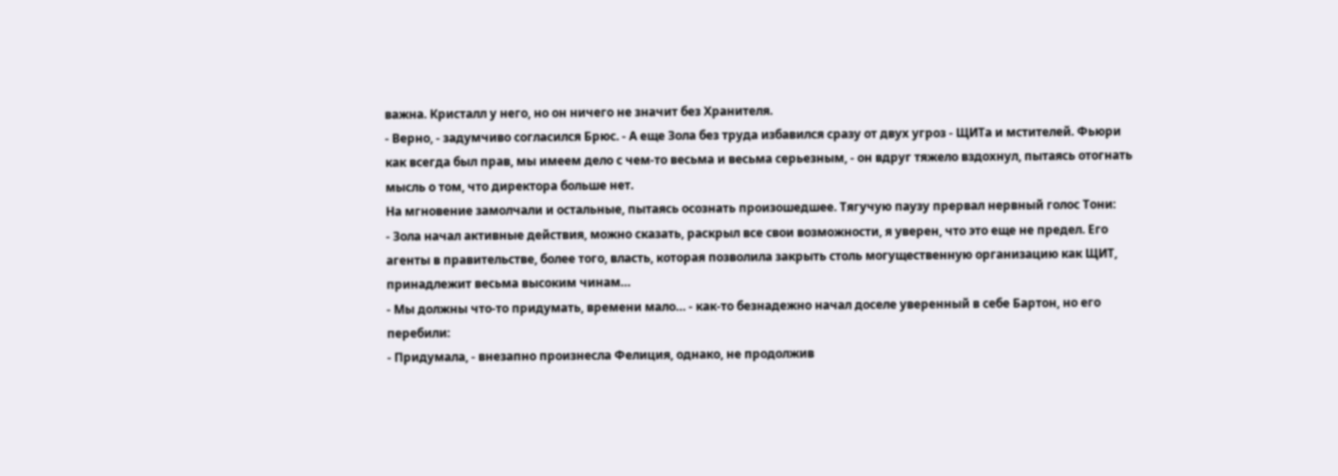важна. Кристалл у него, но он ничего не значит без Хранителя.
- Верно, - задумчиво согласился Брюс. - А еще Зола без труда избавился сразу от двух угроз - ЩИТа и мстителей. Фьюри как всегда был прав, мы имеем дело с чем-то весьма и весьма серьезным, - он вдруг тяжело вздохнул, пытаясь отогнать мысль о том, что директора больше нет.
На мгновение замолчали и остальные, пытаясь осознать произошедшее. Тягучую паузу прервал нервный голос Тони:
- Зола начал активные действия, можно сказать, раскрыл все свои возможности, я уверен, что это еще не предел. Его агенты в правительстве, более того, власть, которая позволила закрыть столь могущественную организацию как ЩИТ, принадлежит весьма высоким чинам…
- Мы должны что-то придумать, времени мало… - как-то безнадежно начал доселе уверенный в себе Бартон, но его перебили:
- Придумала, - внезапно произнесла Фелиция, однако, не продолжив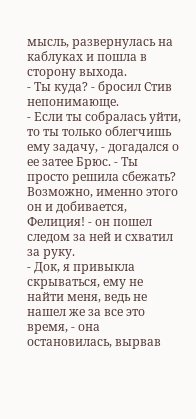мысль, развернулась на каблуках и пошла в сторону выхода.
- Ты куда? - бросил Стив непонимающе.
- Если ты собралась уйти, то ты только облегчишь ему задачу, - догадался о ее затее Брюс. - Ты просто решила сбежать? Возможно, именно этого он и добивается, Фелиция! - он пошел следом за ней и схватил за руку.
- Док, я привыкла скрываться, ему не найти меня, ведь не нашел же за все это время, - она остановилась, вырвав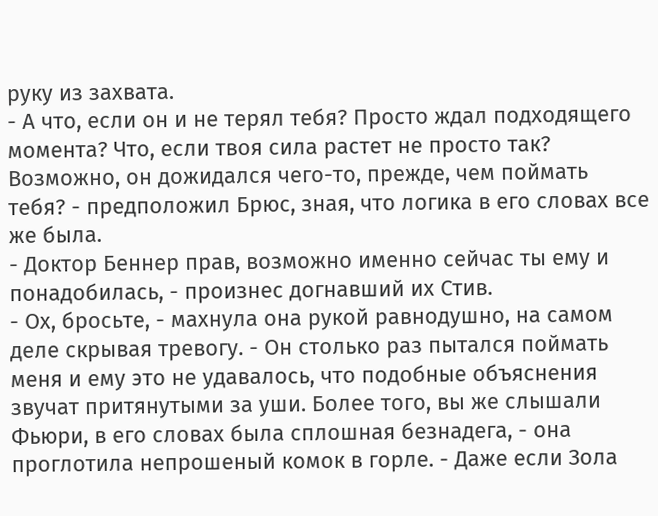руку из захвата.
- А что, если он и не терял тебя? Просто ждал подходящего момента? Что, если твоя сила растет не просто так? Возможно, он дожидался чего-то, прежде, чем поймать тебя? - предположил Брюс, зная, что логика в его словах все же была.
- Доктор Беннер прав, возможно именно сейчас ты ему и понадобилась, - произнес догнавший их Стив.
- Ох, бросьте, - махнула она рукой равнодушно, на самом деле скрывая тревогу. - Он столько раз пытался поймать меня и ему это не удавалось, что подобные объяснения звучат притянутыми за уши. Более того, вы же слышали Фьюри, в его словах была сплошная безнадега, - она проглотила непрошеный комок в горле. - Даже если Зола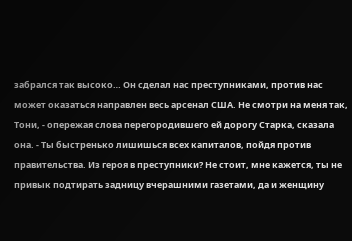забрался так высоко… Он сделал нас преступниками, против нас может оказаться направлен весь арсенал США. Не смотри на меня так, Тони, - опережая слова перегородившего ей дорогу Старка, сказала она. - Ты быстренько лишишься всех капиталов, пойдя против правительства. Из героя в преступники? Не стоит, мне кажется, ты не привык подтирать задницу вчерашними газетами, да и женщину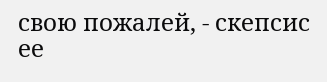свою пожалей, - скепсис ее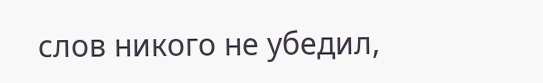слов никого не убедил,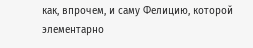как, впрочем, и саму Фелицию, которой элементарно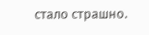стало страшно.